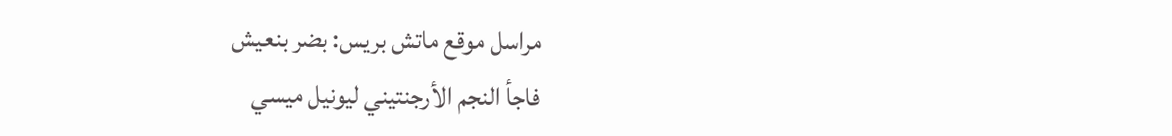مراسل موقع ماتش بريس: بضر بنعيش
فاجأ النجم الأرجنتيني ليونيل ميسي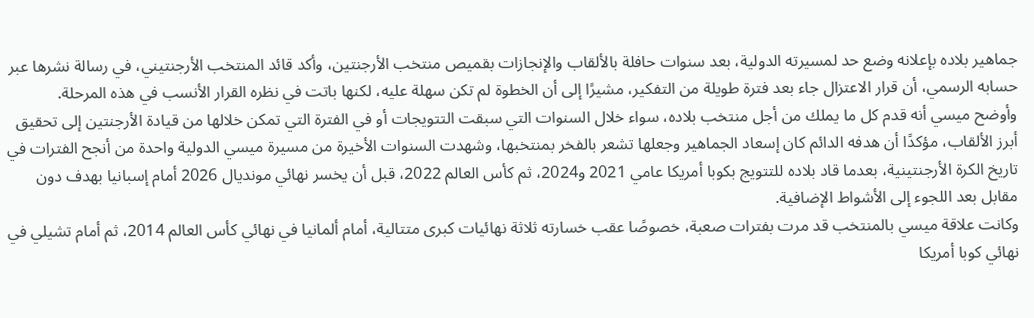جماهير بلاده بإعلانه وضع حد لمسيرته الدولية، بعد سنوات حافلة بالألقاب والإنجازات بقميص منتخب الأرجنتين، وأكد قائد المنتخب الأرجنتيني، في رسالة نشرها عبر حسابه الرسمي، أن قرار الاعتزال جاء بعد فترة طويلة من التفكير، مشيرًا إلى أن الخطوة لم تكن سهلة عليه، لكنها باتت في نظره القرار الأنسب في هذه المرحلة.
وأوضح ميسي أنه قدم كل ما يملك من أجل منتخب بلاده، سواء خلال السنوات التي سبقت التتويجات أو في الفترة التي تمكن خلالها من قيادة الأرجنتين إلى تحقيق أبرز الألقاب، مؤكدًا أن هدفه الدائم كان إسعاد الجماهير وجعلها تشعر بالفخر بمنتخبها، وشهدت السنوات الأخيرة من مسيرة ميسي الدولية واحدة من أنجح الفترات في تاريخ الكرة الأرجنتينية، بعدما قاد بلاده للتتويج بكوبا أمريكا عامي 2021 و2024، ثم كأس العالم 2022، قبل أن يخسر نهائي مونديال 2026 أمام إسبانيا بهدف دون مقابل بعد اللجوء إلى الأشواط الإضافية.
وكانت علاقة ميسي بالمنتخب قد مرت بفترات صعبة، خصوصًا عقب خسارته ثلاثة نهائيات كبرى متتالية، أمام ألمانيا في نهائي كأس العالم 2014، ثم أمام تشيلي في نهائي كوبا أمريكا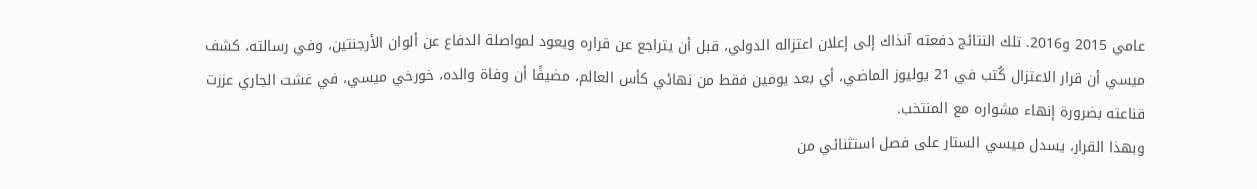عامي 2015 و2016. تلك النتائج دفعته آنذاك إلى إعلان اعتزاله الدولي، قبل أن يتراجع عن قراره ويعود لمواصلة الدفاع عن ألوان الأرجنتين، وفي رسالته، كشف ميسي أن قرار الاعتزال كُتب في 21 يوليوز الماضي، أي بعد يومين فقط من نهائي كأس العالم، مضيفًا أن وفاة والده، خورخي ميسي، في غشت الجاري عززت قناعته بضرورة إنهاء مشواره مع المنتخب.
وبهذا القرار، يسدل ميسي الستار على فصل استثنائي من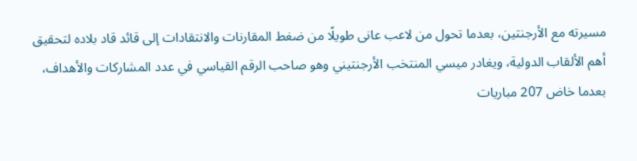مسيرته مع الأرجنتين، بعدما تحول من لاعب عانى طويلًا من ضغط المقارنات والانتقادات إلى قائد قاد بلاده لتحقيق أهم الألقاب الدولية، ويغادر ميسي المنتخب الأرجنتيني وهو صاحب الرقم القياسي في عدد المشاركات والأهداف، بعدما خاض 207 مباريات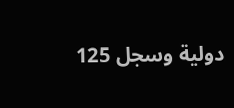دولية وسجل 125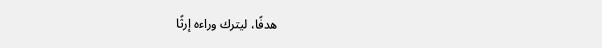هدفًا، ليترك وراءه إرثًا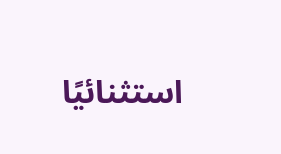استثنائيًا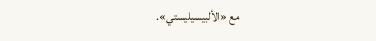مع «الألبيسيليستي».